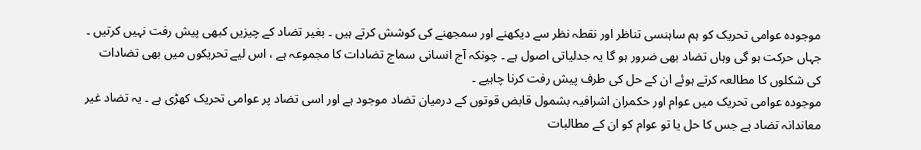موجودہ عوامی تحریک کو ہم ساہنسی تناظر اور نقطہ نظر سے دیکھنے اور سمجھنے کی کوشش کرتے ہیں ۔ بغیر تضاد کے چیزیں کبھی پیش رفت نہیں کرتیں ۔ جہاں حرکت ہو گی وہاں تضاد بھی ضرور ہو گا یہ جدلیاتی اصول ہے ۔ چونکہ آج انسانی سماج تضادات کا مجموعہ ہے ، اس لیے تحریکوں میں بھی تضادات کی شکلوں کا مطالعہ کرتے ہوئے ان کے حل کی طرف پیش رفت کرنا چاہیے ۔
موجودہ عوامی تحریک میں عوام اور حکمران اشرافیہ بشمول قابض قوتوں کے درمیان تضاد موجود ہے اور اسی تضاد پر عوامی تحریک کھڑی ہے ۔ یہ تضاد غیر معاندانہ تضاد ہے جس کا حل یا تو عوام کو ان کے مطالبات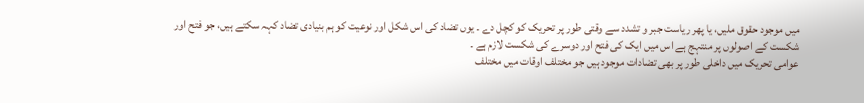میں موجود حقوق ملیں، یا پھر ریاست جبر و تشدد سے وقتی طور پر تحریک کو کچل دے ۔ یوں تضاد کی اس شکل اور نوعیت کو ہم بنیادی تضاد کہہ سکتے ہیں، جو فتح اور شکست کے اصولوں پر منتہج ہے اس میں ایک کی فتح اور دوسرے کی شکست لازم ہے ۔
عوامی تحریک میں داخلی طور پر بھی تضادات موجود ہیں جو مختلف اوقات میں مختلف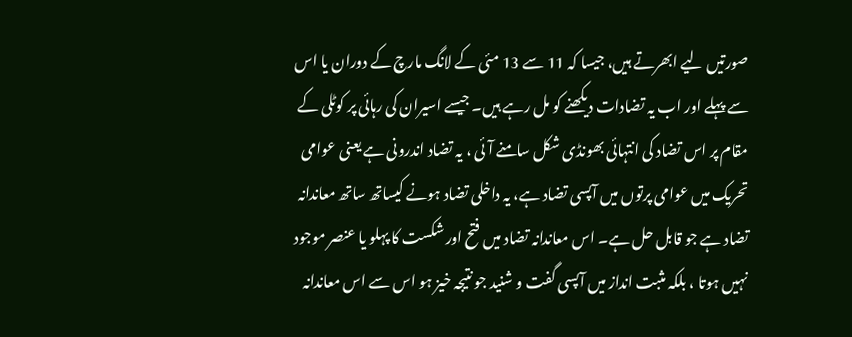صورتیں لیے ابھرتے ہیں، جیسا کہ 11 سے 13 مئی کے لانگ مارچ کے دوران یا اس سے پہلے اور اب یہ تضادات دیکھنے کو مل رہے ہیں۔ جیسے اسیران کی رہائی پر کوٹلی کے مقام پر اس تضاد کی انتہائی بھونڈی شکل سامنے آئی ، یہ تضاد اندرونی ہے یعنی عوامی تحریک میں عوامی پرتوں میں آپسی تضاد ہے، یہ داخلی تضاد ہونے کیساتھ ساتھ معاندانہ تضاد ہے جو قابل حل ہے۔ اس معاندانہ تضاد میں فتح اور شکست کا پہلو یا عنصر موجود نہیں ہوتا ، بلکہ مثبت انداز میں آپسی گفت و شنید جو نتیجہ خیز ہو اس سے اس معاندانہ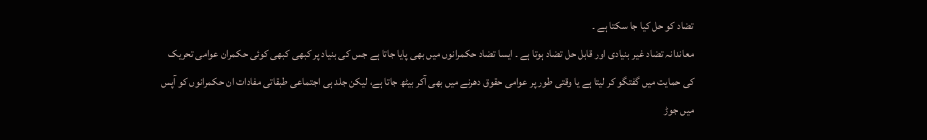تضاد کو حل کیا جا سکتا ہے ۔
معاندانہ تضاد غیر بنیادی اور قابل حل تضاد ہوتا ہے ۔ ایسا تضاد حکمرانوں میں بھی پایا جاتا ہے جس کی بنیاد پر کبھی کبھی کوئی حکمران عوامی تحریک کی حمایت میں گفتگو کر لیتا ہے یا وقتی طور پر عوامی حقوق دھرنے میں بھی آکر بیٹھ جاتا ہے، لیکن جلد ہی اجتماعی طبقاتی مفادات ان حکمرانوں کو آپس میں جوڑ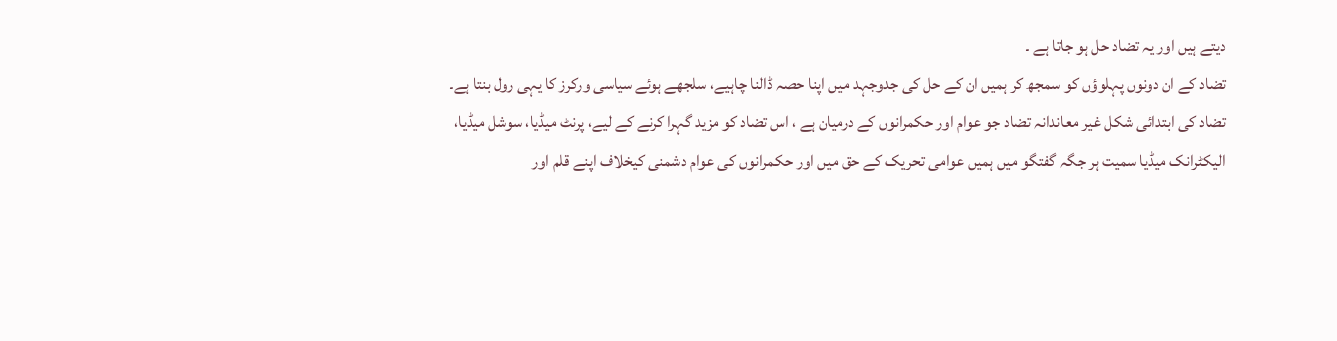دیتے ہیں اور یہ تضاد حل ہو جاتا ہے ۔
تضاد کے ان دونوں پہلوؤں کو سمجھ کر ہمیں ان کے حل کی جدوجہد میں اپنا حصہ ڈالنا چاہیے، سلجھے ہوئے سیاسی ورکرز کا یہی رول بنتا ہے۔
تضاد کی ابتدائی شکل غیر معاندانہ تضاد جو عوام اور حکمرانوں کے درمیان ہے ، اس تضاد کو مزید گہرا کرنے کے لیے، پرنٹ میڈیا، سوشل میڈیا، الیکٹرانک میڈیا سمیت ہر جگہ گفتگو میں ہمیں عوامی تحریک کے حق میں اور حکمرانوں کی عوام دشمنی کیخلاف اپنے قلم اور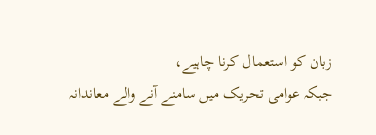زبان کو استعمال کرنا چاہیے،
جبکہ عوامی تحریک میں سامنے آنے والے معاندانہ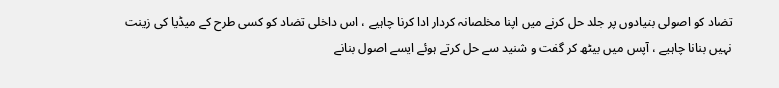تضاد کو اصولی بنیادوں پر جلد حل کرنے میں اپنا مخلصانہ کردار ادا کرنا چاہیے ، اس داخلی تضاد کو کسی طرح کے میڈیا کی زینت نہیں بنانا چاہیے ، آپس میں بیٹھ کر گفت و شنید سے حل کرتے ہوئے ایسے اصول بنانے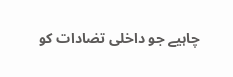چاہیے جو داخلی تضادات کو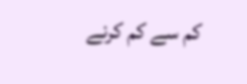کم سے کم کرنے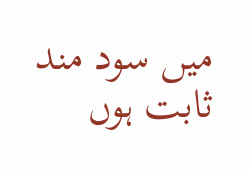میں سود مند ثابت ہوں